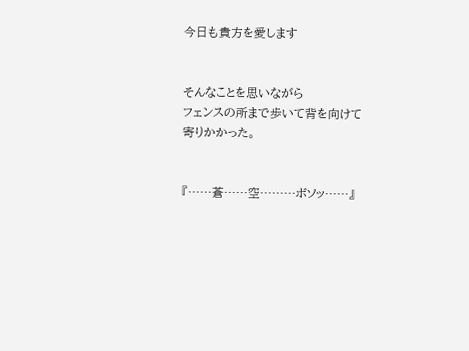今日も貴方を愛します


そんなことを思いながら
フェンスの所まで歩いて背を向けて
寄りかかった。


『……蒼……空………ボソッ……』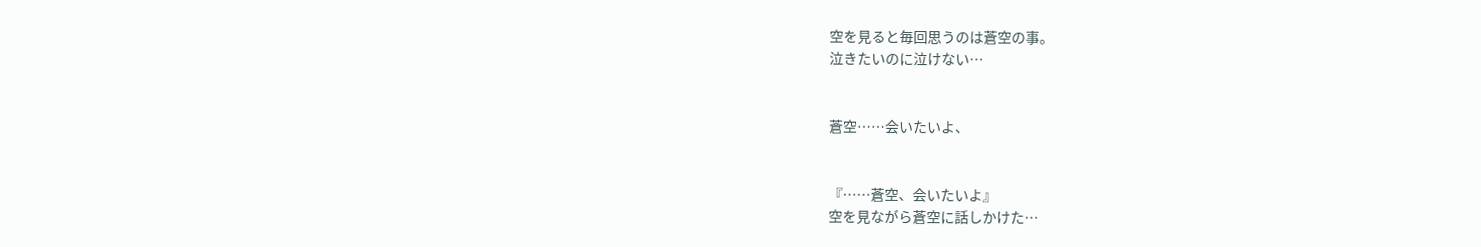空を見ると毎回思うのは蒼空の事。
泣きたいのに泣けない…


蒼空……会いたいよ、


『……蒼空、会いたいよ』
空を見ながら蒼空に話しかけた…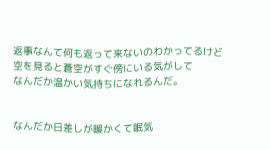返事なんて何も返って来ないのわかってるけど
空を見ると蒼空がすぐ傍にいる気がして
なんだか温かい気持ちになれるんだ。


なんだか日差しが暖かくて眠気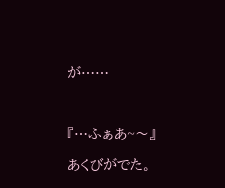が……



『…ふぁあ~〜』

あくびがでた。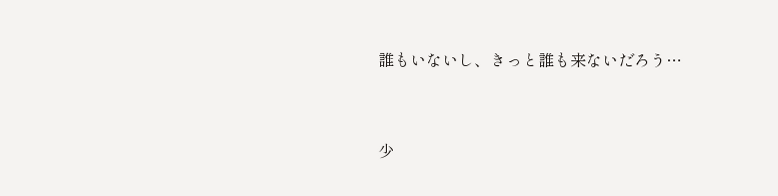誰もいないし、きっと誰も来ないだろう…



少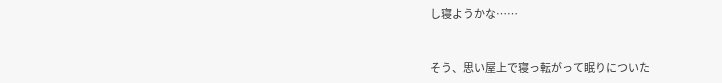し寝ようかな……


そう、思い屋上で寝っ転がって眠りについた